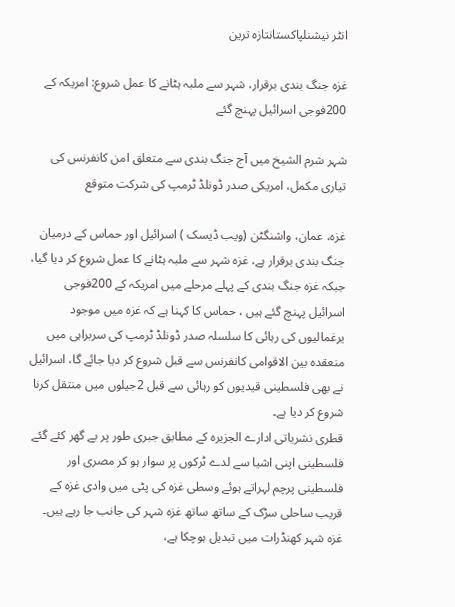انٹر نیشنلپاکستانتازہ ترین

غزہ جنگ بندی برقرار، شہر سے ملبہ ہٹانے کا عمل شروع: امریکہ کے 200فوجی اسرائیل پہنچ گئے

شہر شرم الشیخ میں آج جنگ بندی سے متعلق امن کانفرنس کی تیاری مکمل، امریکی صدر ڈونلڈ ٹرمپ کی شرکت متوقع

غزہ، عمان، واشنگٹن (ویب ڈیسک ) اسرائیل اور حماس کے درمیان جنگ بندی برقرار ہے، غزہ شہر سے ملبہ ہٹانے کا عمل شروع کر دیا گیا، جبکہ غزہ جنگ بندی کے پہلے مرحلے میں امریکہ کے 200فوجی اسرائیل پہنچ گئے ہیں ، حماس کا کہنا ہے کہ غزہ میں موجود یرغمالیوں کی رہائی کا سلسلہ صدر ڈونلڈ ٹرمپ کی سربراہی میں منعقدہ بین الاقوامی کانفرنس سے قبل شروع کر دیا جائے گا، اسرائیل نے بھی فلسطینی قیدیوں کو رہائی سے قبل 2جیلوں میں منتقل کرنا شروع کر دیا ہے۔
قطری نشریاتی ادارے الجزیرہ کے مطابق جبری طور پر بے گھر کئے گئے فلسطینی اپنی اشیا سے لدے ٹرکوں پر سوار ہو کر مصری اور فلسطینی پرچم لہراتے ہوئے وسطی غزہ کی پٹی میں وادی غزہ کے قریب ساحلی سڑک کے ساتھ ساتھ غزہ شہر کی جانب جا رہے ہیں۔ غزہ شہر کھنڈرات میں تبدیل ہوچکا ہے،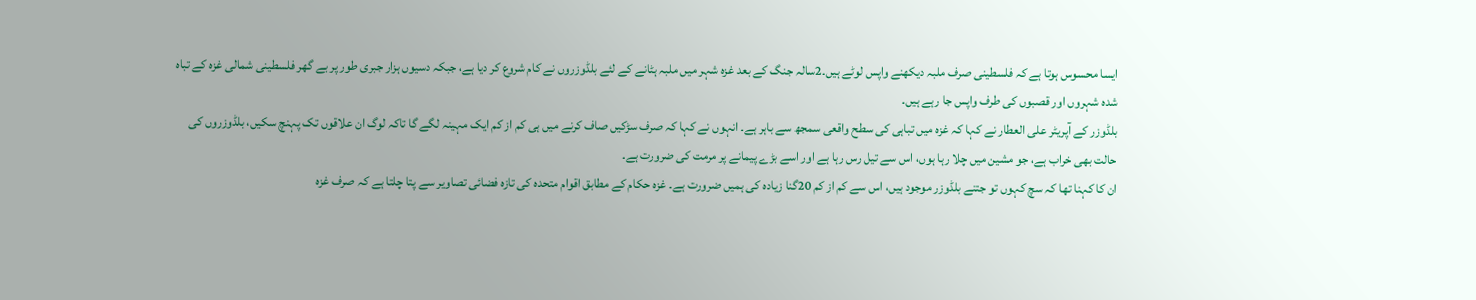ایسا محسوس ہوتا ہے کہ فلسطینی صرف ملبہ دیکھنے واپس لوٹے ہیں۔2سالہ جنگ کے بعد غزہ شہر میں ملبہ ہٹانے کے لئے بلڈوزروں نے کام شروع کر دیا ہے، جبکہ دسیوں ہزار جبری طور پر بے گھر فلسطینی شمالی غزہ کے تباہ شدہ شہروں اور قصبوں کی طرف واپس جا رہے ہیں۔
بلڈوزر کے آپریٹر علی العطار نے کہا کہ غزہ میں تباہی کی سطح واقعی سمجھ سے باہر ہے۔ انہوں نے کہا کہ صرف سڑکیں صاف کرنے میں ہی کم از کم ایک مہینہ لگے گا تاکہ لوگ ان علاقوں تک پہنچ سکیں، بلڈوزروں کی حالت بھی خراب ہے، جو مشین میں چلا رہا ہوں، اس سے تیل رس رہا ہے اور اسے بڑے پیمانے پر مرمت کی ضرورت ہے۔
ان کا کہنا تھا کہ سچ کہوں تو جتنے بلڈوزر موجود ہیں، اس سے کم از کم 20گنا زیادہ کی ہمیں ضرورت ہے۔ غزہ حکام کے مطابق اقوام متحدہ کی تازہ فضائی تصاویر سے پتا چلتا ہے کہ صرف غزہ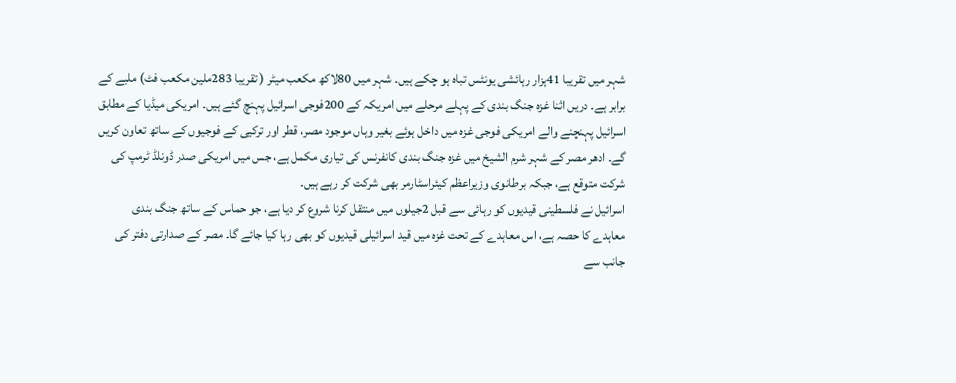شہر میں تقریبا 41ہزار رہائشی یونٹس تباہ ہو چکے ہیں۔ شہر میں 80لاکھ مکعب میٹر ( تقریبا 283ملین مکعب فٹ) ملبے کے برابر ہے۔ دریں اثنا غزہ جنگ بندی کے پہلے مرحلے میں امریکہ کے 200فوجی اسرائیل پہنچ گئے ہیں۔ امریکی میڈیا کے مطابق اسرائیل پہنچنے والے امریکی فوجی غزہ میں داخل ہوئے بغیر وہاں موجود مصر، قطر اور ترکیی کے فوجیوں کے ساتھ تعاون کریں گے۔ ادھر مصر کے شہر شرم الشیخ میں غزہ جنگ بندی کانفرنس کی تیاری مکمل ہے، جس میں امریکی صدر ڈونلڈ ٹرمپ کی شرکت متوقع ہے، جبکہ برطانوی وزیراعظم کیئراسٹارمر بھی شرکت کر رہے ہیں۔
اسرائیل نے فلسطینی قیدیوں کو رہائی سے قبل 2جیلوں میں منتقل کرنا شروع کر دیا ہے، جو حماس کے ساتھ جنگ بندی معاہدے کا حصہ ہے، اس معاہدے کے تحت غزہ میں قید اسرائیلی قیدیوں کو بھی رہا کیا جائے گا۔ مصر کے صدارتی دفتر کی جانب سے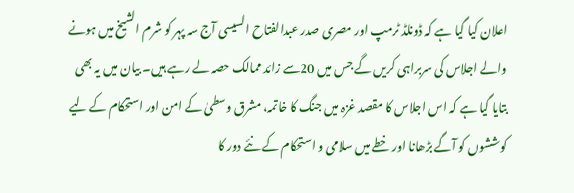اعلان کیا گیا ہے کہ ڈونلڈ ٹرمپ اور مصری صدر عبدالفتاح السیسی آج سہ پہر کو شرم الشیخ میں ہونے والے اجلاس کی سربراہی کریں گے جس میں 20سے زائد ممالک حصہ لے رہے ہیں۔ بیان میں یہ بھی بتایا گیا ہے کہ اس اجلاس کا مقصد غزہ میں جنگ کا خاتمہ، مشرق وسطیٰ کے امن اور استحکام کے لیے کوششوں کو آگے بڑھانا اور خطے میں سلامی و استحکام کے نئے دور کا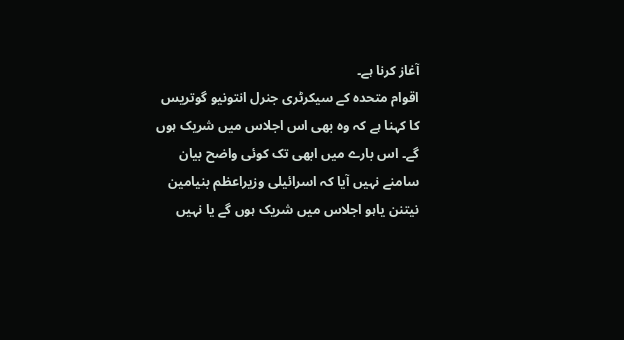آغاز کرنا ہے۔
اقوام متحدہ کے سیکرٹری جنرل انتونیو گوتریس کا کہنا ہے کہ وہ بھی اس اجلاس میں شریک ہوں گے۔ اس بارے میں ابھی تک کوئی واضح بیان سامنے نہیں آیا کہ اسرائیلی وزیراعظم بنیامین نیتنن یاہو اجلاس میں شریک ہوں گے یا نہیں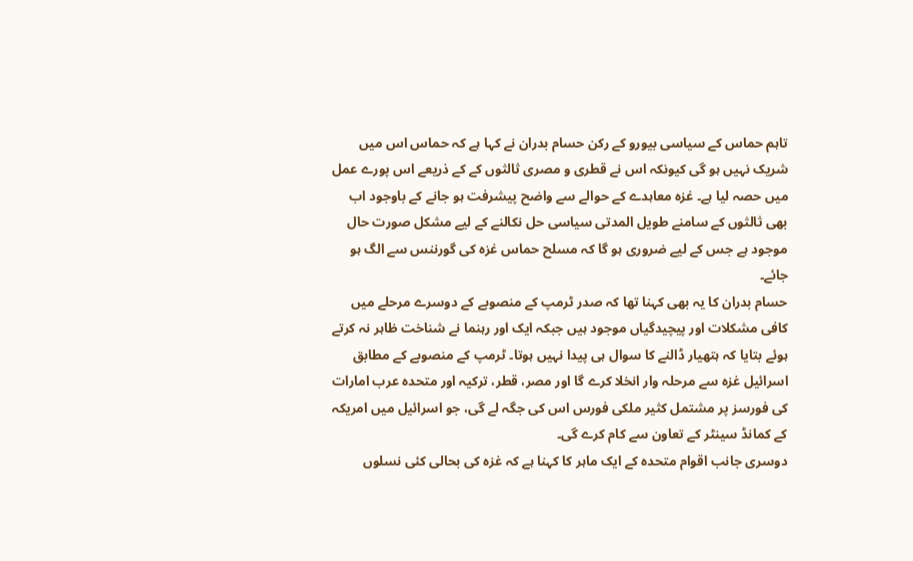تاہم حماس کے سیاسی بیورو کے رکن حسام بدران نے کہا ہے کہ حماس اس میں شریک نہیں ہو گی کیونکہ اس نے قطری و مصری ثالثوں کے کے ذریعے اس پورے عمل میں حصہ لیا ہے۔ غزہ معاہدے کے حوالے سے واضح پیشرفت ہو جانے کے باوجود اب بھی ثالثوں کے سامنے طویل المدتی سیاسی حل نکالنے کے لیے مشکل صورت حال موجود ہے جس کے لیے ضروری ہو گا کہ مسلح حماس غزہ کی گورننس سے الگ ہو جائے۔
حسام بدران کا یہ بھی کہنا تھا کہ صدر ٹرمپ کے منصوبے کے دوسرے مرحلے میں کافی مشکلات اور پیچیدگیاں موجود ہیں جبکہ ایک اور رہنما نے شناخت ظاہر نہ کرتے ہوئے بتایا کہ ہتھیار ڈالنے کا سوال ہی پیدا نہیں ہوتا۔ ٹرمپ کے منصوبے کے مطابق اسرائیل غزہ سے مرحلہ وار انخلا کرے گا اور مصر، قطر، ترکیہ اور متحدہ عرب امارات کی فورسز پر مشتمل کثیر ملکی فورس اس کی جگہ لے گی، جو اسرائیل میں امریکہ کے کمانڈ سینٹر کے تعاون سے کام کرے گی۔
دوسری جانب اقوام متحدہ کے ایک ماہر کا کہنا ہے کہ غزہ کی بحالی کئی نسلوں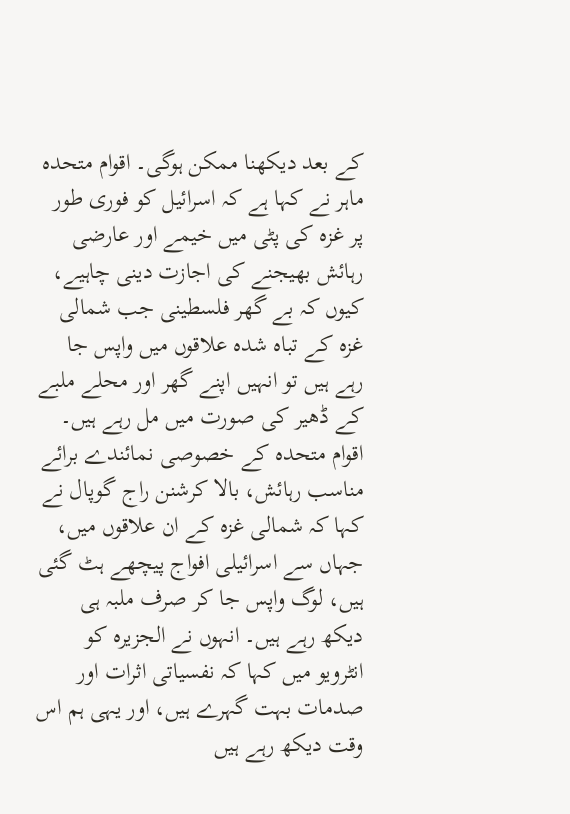کے بعد دیکھنا ممکن ہوگی۔ اقوام متحدہ ماہر نے کہا ہے کہ اسرائیل کو فوری طور پر غزہ کی پٹی میں خیمے اور عارضی رہائش بھیجنے کی اجازت دینی چاہیے، کیوں کہ بے گھر فلسطینی جب شمالی غزہ کے تباہ شدہ علاقوں میں واپس جا رہے ہیں تو انہیں اپنے گھر اور محلے ملبے کے ڈھیر کی صورت میں مل رہے ہیں۔ اقوام متحدہ کے خصوصی نمائندے برائے مناسب رہائش، بالا کرشنن راج گوپال نے کہا کہ شمالی غزہ کے ان علاقوں میں، جہاں سے اسرائیلی افواج پیچھے ہٹ گئی ہیں، لوگ واپس جا کر صرف ملبہ ہی دیکھ رہے ہیں۔ انہوں نے الجزیرہ کو انٹرویو میں کہا کہ نفسیاتی اثرات اور صدمات بہت گہرے ہیں، اور یہی ہم اس وقت دیکھ رہے ہیں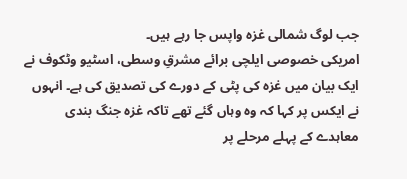جب لوگ شمالی غزہ واپس جا رہے ہیں۔
امریکی خصوصی ایلچی برائے مشرقِ وسطی، اسٹیو وٹکوف نے ایک بیان میں غزہ کی پٹی کے دورے کی تصدیق کی ہے۔ انہوں نے ایکس پر کہا کہ وہ وہاں گئے تھے تاکہ غزہ جنگ بندی معاہدے کے پہلے مرحلے پر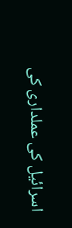اسرائیل کی عملداری کی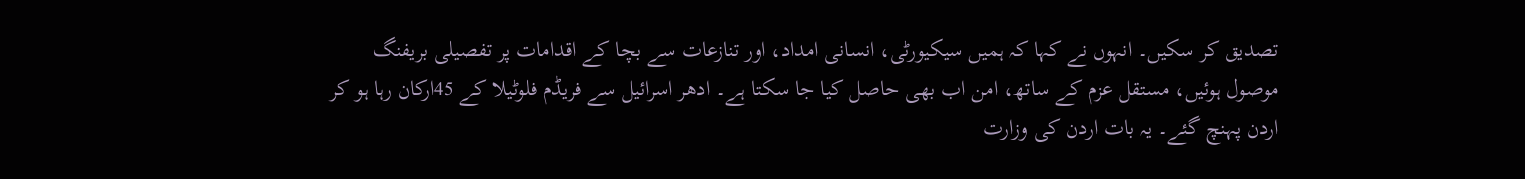تصدیق کر سکیں۔ انہوں نے کہا کہ ہمیں سیکیورٹی، انسانی امداد، اور تنازعات سے بچا کے اقدامات پر تفصیلی بریفنگ موصول ہوئیں، مستقل عزم کے ساتھ، امن اب بھی حاصل کیا جا سکتا ہے۔ ادھر اسرائیل سے فریڈم فلوٹیلا کے 45ارکان رہا ہو کر اردن پہنچ گئے۔ یہ بات اردن کی وزارت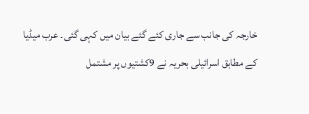خارجہ کی جانب سے جاری کئے گئے بیان میں کہی گئی۔ عرب میڈیا کے مطابق اسرائیلی بحریہ نے 9کشتیوں پر مشتمل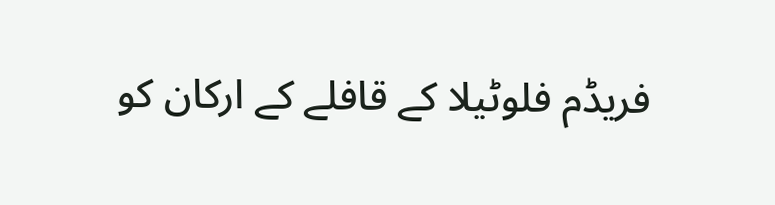فریڈم فلوٹیلا کے قافلے کے ارکان کو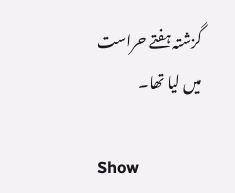گزشتہ ہفتے حراست میں لیا تھا۔

Show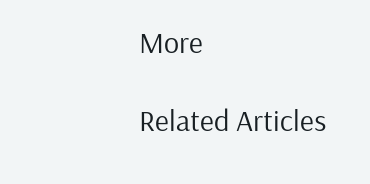More

Related Articles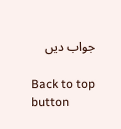جواب دیں

Back to top button